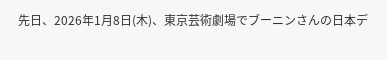先日、2026年1月8日(木)、東京芸術劇場でブーニンさんの日本デ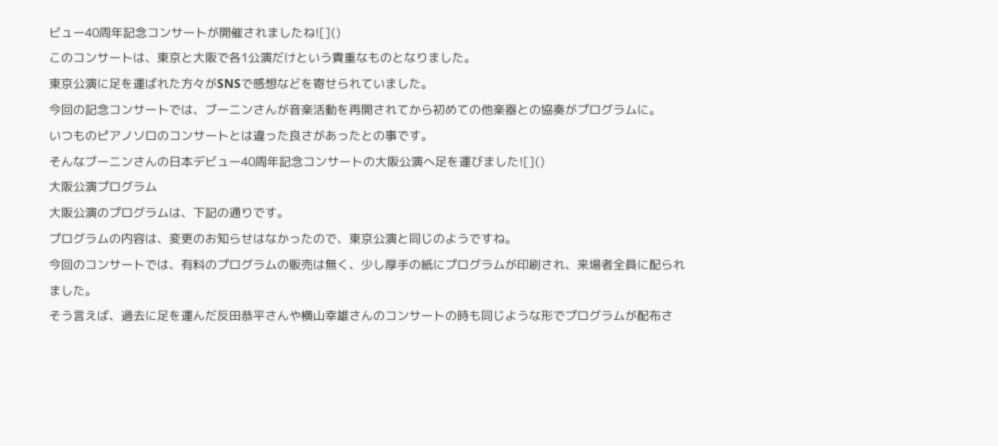ビュー40周年記念コンサートが開催されましたね![]()
このコンサートは、東京と大阪で各1公演だけという貴重なものとなりました。
東京公演に足を運ばれた方々がSNSで感想などを寄せられていました。
今回の記念コンサートでは、ブーニンさんが音楽活動を再開されてから初めての他楽器との協奏がプログラムに。
いつものピアノソロのコンサートとは違った良さがあったとの事です。
そんなブーニンさんの日本デビュー40周年記念コンサートの大阪公演へ足を運びました![]()
大阪公演プログラム
大阪公演のプログラムは、下記の通りです。
プログラムの内容は、変更のお知らせはなかったので、東京公演と同じのようですね。
今回のコンサートでは、有料のプログラムの販売は無く、少し厚手の紙にプログラムが印刷され、来場者全員に配られました。
そう言えば、過去に足を運んだ反田恭平さんや横山幸雄さんのコンサートの時も同じような形でプログラムが配布さ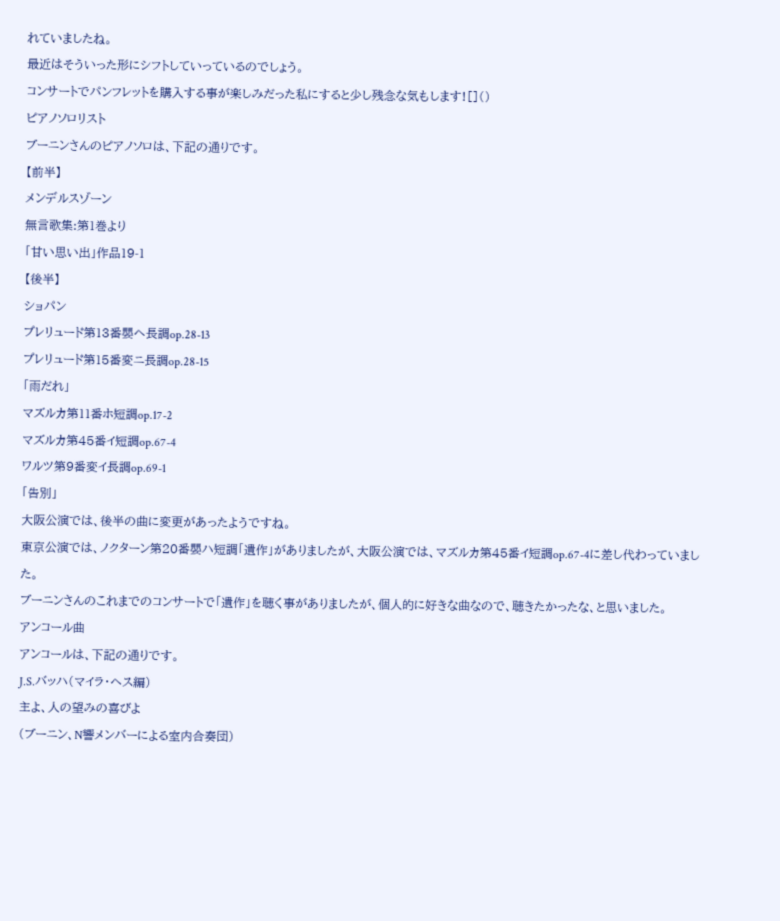れていましたね。
最近はそういった形にシフトしていっているのでしょう。
コンサートでパンフレットを購入する事が楽しみだった私にすると少し残念な気もします![]()
ピアノソロリスト
ブーニンさんのピアノソロは、下記の通りです。
【前半】
メンデルスゾーン
無言歌集:第1巻より
「甘い思い出」作品19-1
【後半】
ショパン
プレリュード第13番嬰ヘ長調op.28-13
プレリュード第15番変ニ長調op.28-15
「雨だれ」
マズルカ第11番ホ短調op.17-2
マズルカ第45番イ短調op.67-4
ワルツ第9番変イ長調op.69-1
「告別」
大阪公演では、後半の曲に変更があったようですね。
東京公演では、ノクターン第20番嬰ハ短調「遺作」がありましたが、大阪公演では、マズルカ第45番イ短調op.67-4に差し代わっていました。
ブーニンさんのこれまでのコンサートで「遺作」を聴く事がありましたが、個人的に好きな曲なので、聴きたかったな、と思いました。
アンコール曲
アンコールは、下記の通りです。
J.S.バッハ(マイラ・ヘス編)
主よ、人の望みの喜びよ
(ブーニン、N響メンバーによる室内合奏団)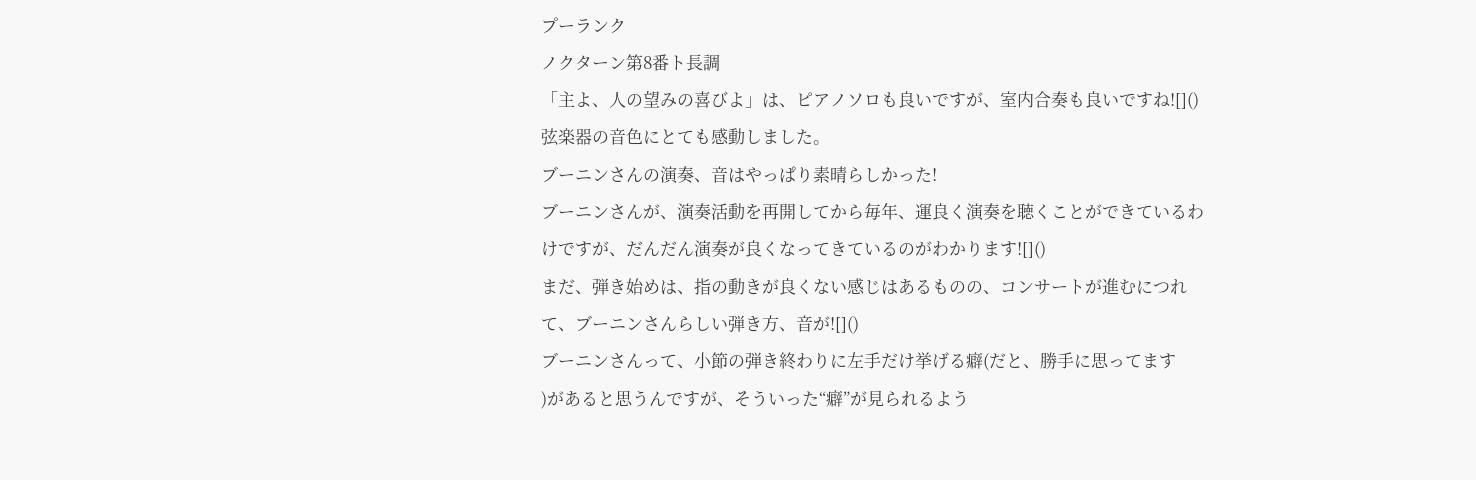プーランク
ノクターン第8番ト長調
「主よ、人の望みの喜びよ」は、ピアノソロも良いですが、室内合奏も良いですね![]()
弦楽器の音色にとても感動しました。
ブーニンさんの演奏、音はやっぱり素晴らしかった!
ブーニンさんが、演奏活動を再開してから毎年、運良く演奏を聴くことができているわけですが、だんだん演奏が良くなってきているのがわかります![]()
まだ、弾き始めは、指の動きが良くない感じはあるものの、コンサートが進むにつれて、ブーニンさんらしい弾き方、音が![]()
ブーニンさんって、小節の弾き終わりに左手だけ挙げる癖(だと、勝手に思ってます
)があると思うんですが、そういった“癖”が見られるよう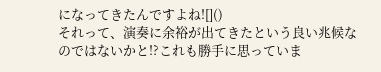になってきたんですよね![]()
それって、演奏に余裕が出てきたという良い兆候なのではないかと!?これも勝手に思っていま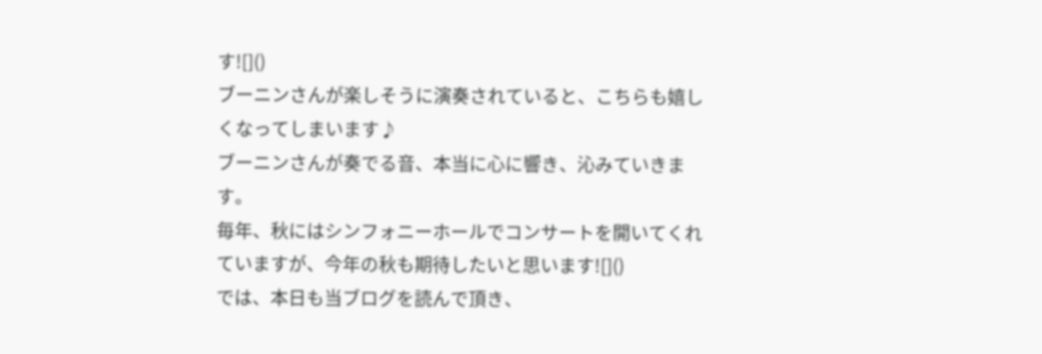す![]()
ブーニンさんが楽しそうに演奏されていると、こちらも嬉しくなってしまいます♪
ブーニンさんが奏でる音、本当に心に響き、沁みていきます。
毎年、秋にはシンフォニーホールでコンサートを開いてくれていますが、今年の秋も期待したいと思います![]()
では、本日も当ブログを読んで頂き、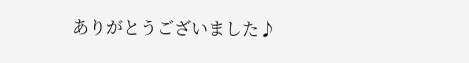ありがとうございました♪